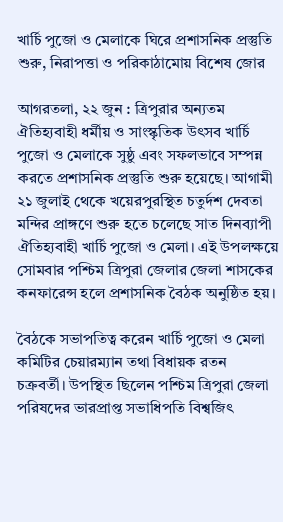খার্চি পুজো ও মেলাকে ঘিরে প্রশাসনিক প্রস্তুতি শুরু, নিরাপত্তা ও পরিকাঠামোয় বিশেষ জোর

আগরতলা, ২২ জুন : ত্রিপুরার অন্যতম ঐতিহ্যবাহী ধর্মীয় ও সাংস্কৃতিক উৎসব খার্চি পুজো ও মেলাকে সুষ্ঠু এবং সফলভাবে সম্পন্ন করতে প্রশাসনিক প্রস্তুতি শুরু হয়েছে। আগামী ২১ জুলাই থেকে খয়েরপুরস্থিত চতুর্দশ দেবতা মন্দির প্রাঙ্গণে শুরু হতে চলেছে সাত দিনব্যাপী ঐতিহ্যবাহী খার্চি পুজো ও মেলা। এই উপলক্ষয়ে সোমবার পশ্চিম ত্রিপুরা জেলার জেলা শাসকের কনফারেন্স হলে প্রশাসনিক বৈঠক অনুষ্ঠিত হয়।

বৈঠকে সভাপতিত্ব করেন খার্চি পুজো ও মেলা কমিটির চেয়ারম্যান তথা বিধায়ক রতন চক্রবর্তী। উপস্থিত ছিলেন পশ্চিম ত্রিপুরা জেলা পরিষদের ভারপ্রাপ্ত সভাধিপতি বিশ্বজিৎ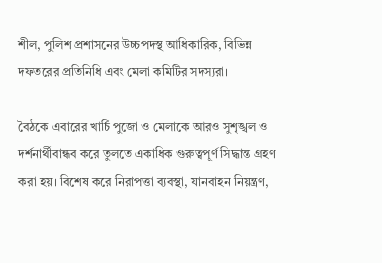শীল, পুলিশ প্রশাসনের উচ্চপদস্থ আধিকারিক, বিভিন্ন দফতরের প্রতিনিধি এবং মেলা কমিটির সদস্যরা।

বৈঠকে এবারের খার্চি পুজো ও মেলাকে আরও সুশৃঙ্খল ও দর্শনার্থীবান্ধব করে তুলতে একাধিক গুরুত্বপূর্ণ সিদ্ধান্ত গ্রহণ করা হয়। বিশেষ করে নিরাপত্তা ব্যবস্থা, যানবাহন নিয়ন্ত্রণ,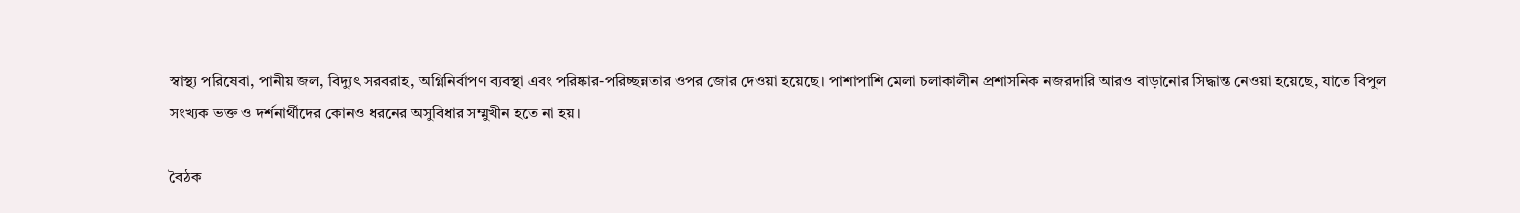স্বাস্থ্য পরিষেবা, পানীয় জল, বিদ্যুৎ সরবরাহ, অগ্নিনির্বাপণ ব্যবস্থা এবং পরিষ্কার-পরিচ্ছন্নতার ওপর জোর দেওয়া হয়েছে। পাশাপাশি মেলা চলাকালীন প্রশাসনিক নজরদারি আরও বাড়ানোর সিদ্ধান্ত নেওয়া হয়েছে, যাতে বিপুল সংখ্যক ভক্ত ও দর্শনার্থীদের কোনও ধরনের অসুবিধার সম্মুখীন হতে না হয়।

বৈঠক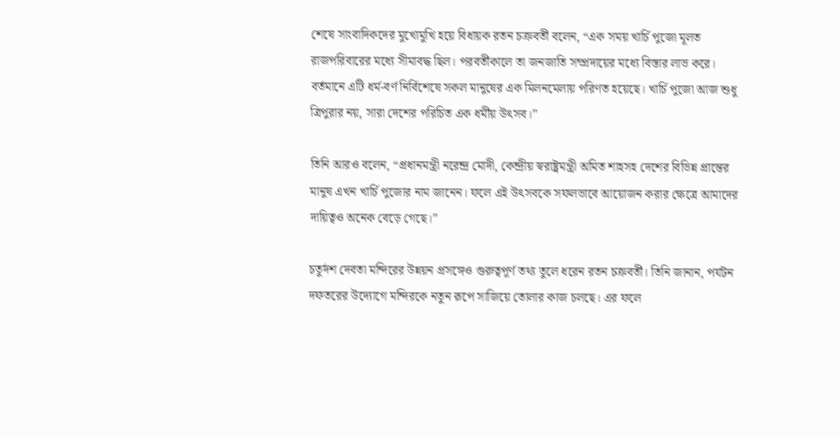শেষে সাংবাদিকদের মুখোমুখি হয়ে বিধায়ক রতন চক্রবর্তী বলেন, “এক সময় খার্চি পুজো মূলত রাজপরিবারের মধ্যে সীমাবদ্ধ ছিল। পরবর্তীকালে তা জনজাতি সম্প্রদায়ের মধ্যে বিস্তার লাভ করে। বর্তমানে এটি ধর্ম-বর্ণ নির্বিশেষে সকল মানুষের এক মিলনমেলায় পরিণত হয়েছে। খার্চি পুজো আজ শুধু ত্রিপুরার নয়, সারা দেশের পরিচিত এক ধর্মীয় উৎসব।”

তিনি আরও বলেন, “প্রধানমন্ত্রী নরেন্দ্র মোদী, কেন্দ্রীয় স্বরাষ্ট্রমন্ত্রী অমিত শাহসহ দেশের বিভিন্ন প্রান্তের মানুষ এখন খার্চি পুজোর নাম জানেন। ফলে এই উৎসবকে সফলভাবে আয়োজন করার ক্ষেত্রে আমাদের দায়িত্বও অনেক বেড়ে গেছে।”

চতুর্দশ দেবতা মন্দিরের উন্নয়ন প্রসঙ্গেও গুরুত্বপূর্ণ তথ্য তুলে ধরেন রতন চক্রবর্তী। তিনি জানান, পর্যটন দফতরের উদ্যোগে মন্দিরকে নতুন রূপে সাজিয়ে তোলার কাজ চলছে। এর ফলে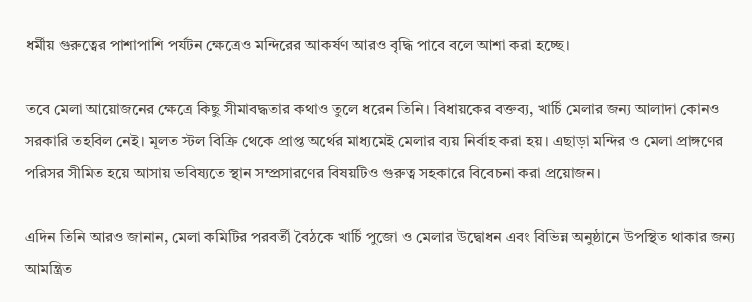ধর্মীয় গুরুত্বের পাশাপাশি পর্যটন ক্ষেত্রেও মন্দিরের আকর্ষণ আরও বৃদ্ধি পাবে বলে আশা করা হচ্ছে।

তবে মেলা আয়োজনের ক্ষেত্রে কিছু সীমাবদ্ধতার কথাও তুলে ধরেন তিনি। বিধায়কের বক্তব্য, খার্চি মেলার জন্য আলাদা কোনও সরকারি তহবিল নেই। মূলত স্টল বিক্রি থেকে প্রাপ্ত অর্থের মাধ্যমেই মেলার ব্যয় নির্বাহ করা হয়। এছাড়া মন্দির ও মেলা প্রাঙ্গণের পরিসর সীমিত হয়ে আসায় ভবিষ্যতে স্থান সম্প্রসারণের বিষয়টিও গুরুত্ব সহকারে বিবেচনা করা প্রয়োজন।

এদিন তিনি আরও জানান, মেলা কমিটির পরবর্তী বৈঠকে খার্চি পুজো ও মেলার উদ্বোধন এবং বিভিন্ন অনুষ্ঠানে উপস্থিত থাকার জন্য আমন্ত্রিত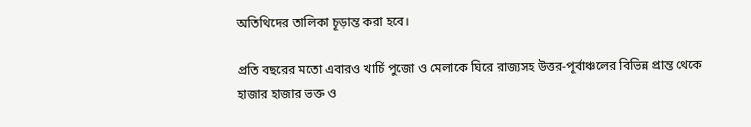অতিথিদের তালিকা চূড়ান্ত করা হবে।

প্রতি বছরের মতো এবারও খার্চি পুজো ও মেলাকে ঘিরে রাজ্যসহ উত্তর-পূর্বাঞ্চলের বিভিন্ন প্রান্ত থেকে হাজার হাজার ভক্ত ও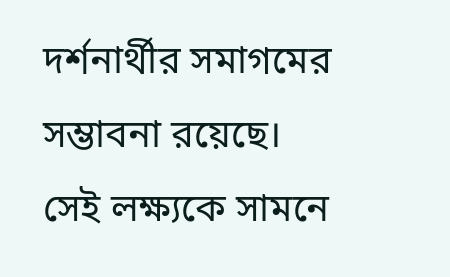দর্শনার্থীর সমাগমের সম্ভাবনা রয়েছে। সেই লক্ষ্যকে সামনে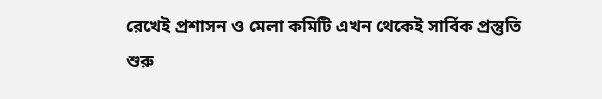রেখেই প্রশাসন ও মেলা কমিটি এখন থেকেই সার্বিক প্রস্তুতি শুরু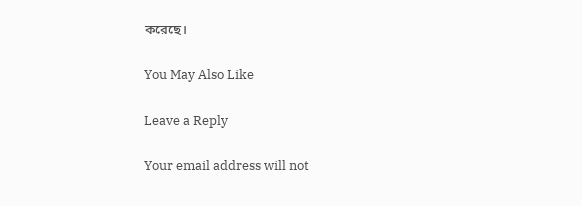করেছে।

You May Also Like

Leave a Reply

Your email address will not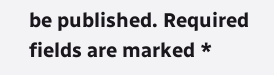be published. Required fields are marked *